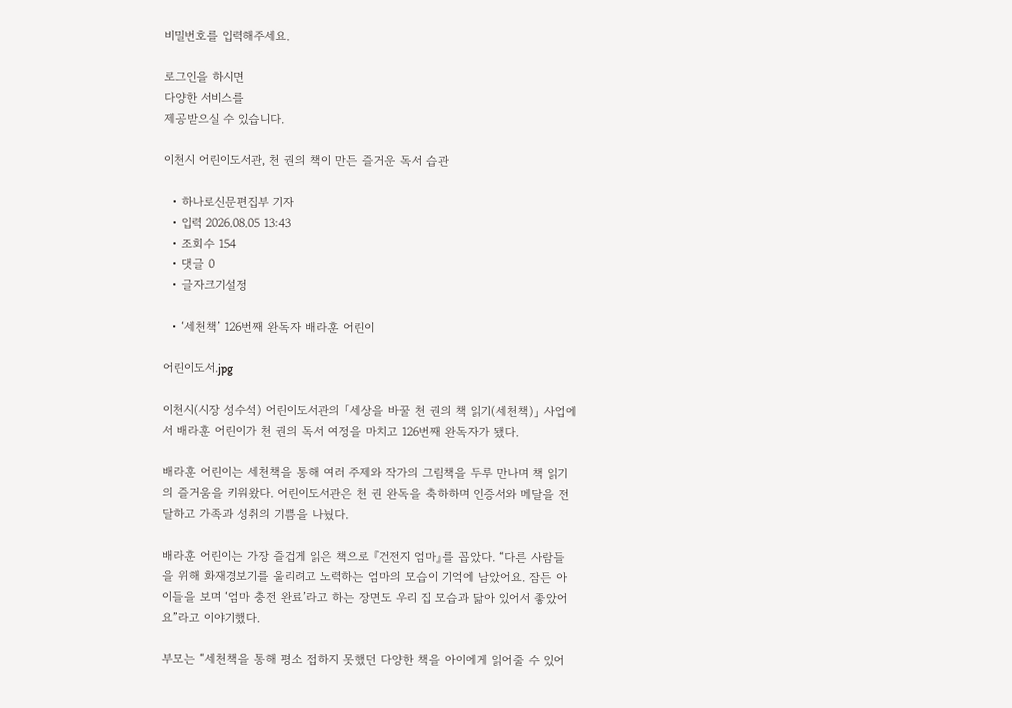비밀번호를 입력해주세요.

로그인을 하시면
다양한 서비스를
제공받으실 수 있습니다.

이천시 어린이도서관, 천 권의 책이 만든 즐거운 독서 습관

  • 하나로신문편집부 기자
  • 입력 2026.08.05 13:43
  • 조회수 154
  • 댓글 0
  • 글자크기설정

  • ‘세천책’ 126번째 완독자 배라훈 어린이

어린이도서.jpg

이천시(시장 성수석) 어린이도서관의 「세상을 바꿀 천 권의 책 읽기(세천책)」 사업에서 배라훈 어린이가 천 권의 독서 여정을 마치고 126번째 완독자가 됐다.

배라훈 어린이는 세천책을 통해 여러 주제와 작가의 그림책을 두루 만나며 책 읽기의 즐거움을 키워왔다. 어린이도서관은 천 권 완독을 축하하며 인증서와 메달을 전달하고 가족과 성취의 기쁨을 나눴다.

배라훈 어린이는 가장 즐겁게 읽은 책으로 『건전지 엄마』를 꼽았다. “다른 사람들을 위해 화재경보기를 울리려고 노력하는 엄마의 모습이 기억에 남았어요. 잠든 아이들을 보며 ‘엄마 충전 완료’라고 하는 장면도 우리 집 모습과 닮아 있어서 좋았어요”라고 이야기했다.

부모는 “세천책을 통해 평소 접하지 못했던 다양한 책을 아이에게 읽어줄 수 있어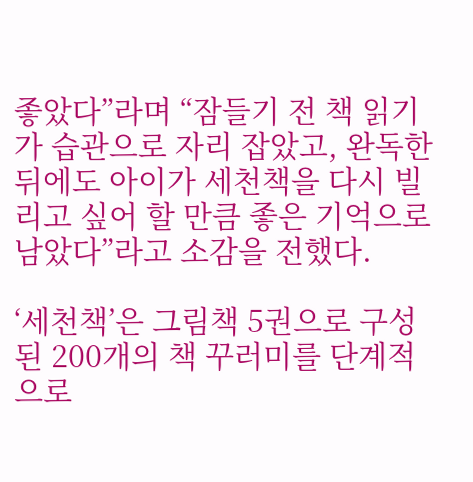좋았다”라며 “잠들기 전 책 읽기가 습관으로 자리 잡았고, 완독한 뒤에도 아이가 세천책을 다시 빌리고 싶어 할 만큼 좋은 기억으로 남았다”라고 소감을 전했다.

‘세천책’은 그림책 5권으로 구성된 200개의 책 꾸러미를 단계적으로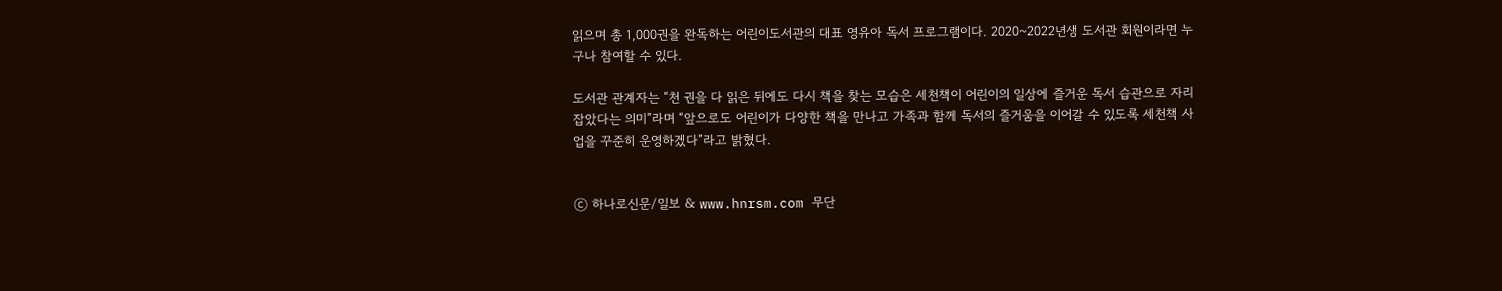읽으며 총 1,000권을 완독하는 어린이도서관의 대표 영유아 독서 프로그램이다. 2020~2022년생 도서관 회원이라면 누구나 참여할 수 있다.

도서관 관계자는 “천 권을 다 읽은 뒤에도 다시 책을 찾는 모습은 세천책이 어린이의 일상에 즐거운 독서 습관으로 자리 잡았다는 의미”라며 “앞으로도 어린이가 다양한 책을 만나고 가족과 함께 독서의 즐거움을 이어갈 수 있도록 세천책 사업을 꾸준히 운영하겠다”라고 밝혔다.


ⓒ 하나로신문/일보 & www.hnrsm.com 무단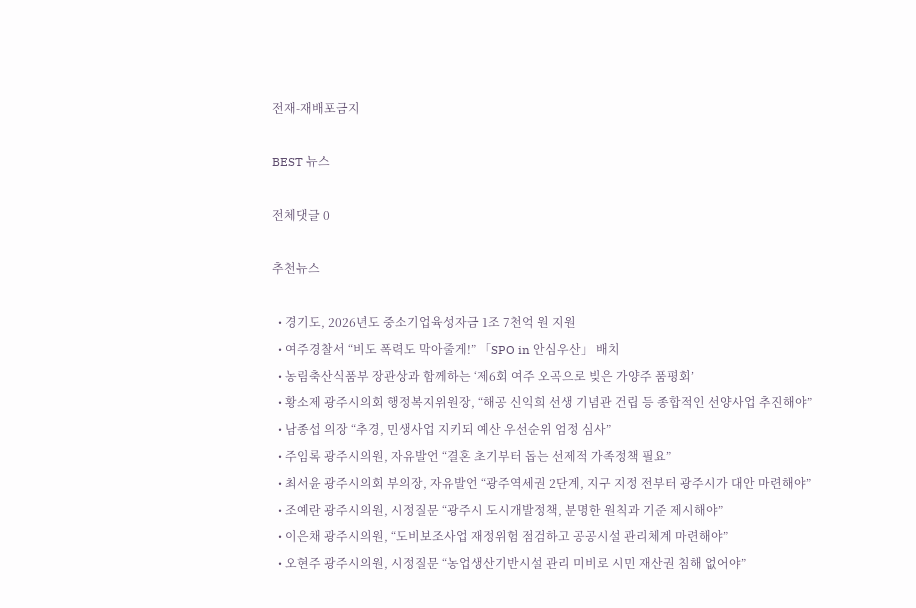전재-재배포금지

BEST 뉴스

전체댓글 0

추천뉴스

  • 경기도, 2026년도 중소기업육성자금 1조 7천억 원 지원
  • 여주경찰서 “비도 폭력도 막아줄게!” 「SPO in 안심우산」 배치
  • 농림축산식품부 장관상과 함께하는 ‘제6회 여주 오곡으로 빚은 가양주 품평회’
  • 황소제 광주시의회 행정복지위원장, “해공 신익희 선생 기념관 건립 등 종합적인 선양사업 추진해야”
  • 남종섭 의장 “추경, 민생사업 지키되 예산 우선순위 엄정 심사”
  • 주임록 광주시의원, 자유발언 “결혼 초기부터 돕는 선제적 가족정책 필요”
  • 최서윤 광주시의회 부의장, 자유발언 “광주역세권 2단계, 지구 지정 전부터 광주시가 대안 마련해야”
  • 조예란 광주시의원, 시정질문 “광주시 도시개발정책, 분명한 원칙과 기준 제시해야”
  • 이은채 광주시의원, “도비보조사업 재정위험 점검하고 공공시설 관리체계 마련해야”
  • 오현주 광주시의원, 시정질문 “농업생산기반시설 관리 미비로 시민 재산권 침해 없어야”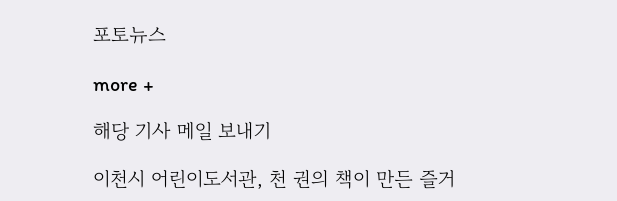포토뉴스

more +

해당 기사 메일 보내기

이천시 어린이도서관, 천 권의 책이 만든 즐거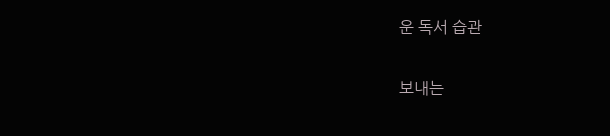운 독서 습관

보내는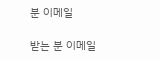분 이메일

받는 분 이메일